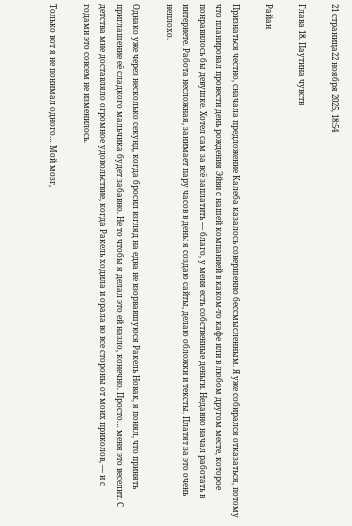21 страница22 ноября 2025, 18:54

Глава 18. Паутина чувств

Райан

Признаться честно, сначала предложение Калеба казалось совершенно бессмысленным. Я уже собирался отказаться, потому что планировал провести день рождения Эйви с нашей компанией в каком-то кафе или в любом другом месте, которое понравилось бы девушке. Хотел сам за всё заплатить — благо, у меня есть собственные деньги. Недавно начал работать в интернете. Работа несложная, занимает пару часов в день: я создаю сайты, делаю обложки и тексты. Платят за это очень неплохо.

Однако уже через несколько секунд, когда бросил взгляд на едва не взорвавшуюся Ракель Новак, я понял, что принять приглашение её сладкого мальчика будет забавно. Не то чтобы я делал это ей назло, конечно. Просто… меня это веселит. С детства мне доставляло огромное удовольствие, когда Ракель ходила и орала во все стороны от моих приколов, — и с годами это совсем не изменилось.

Только вот я не понимал одного… Мой мозг,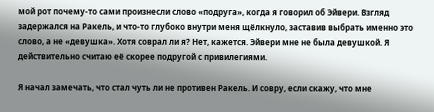мой рот почему-то сами произнесли слово «подруга», когда я говорил об Эйвери. Взгляд задержался на Ракель, и что-то глубоко внутри меня щёлкнуло, заставив выбрать именно это слово, а не «девушка». Хотя соврал ли я? Нет, кажется. Эйвери мне не была девушкой. Я действительно считаю её скорее подругой с привилегиями.

Я начал замечать, что стал чуть ли не противен Ракель. И совру, если скажу, что мне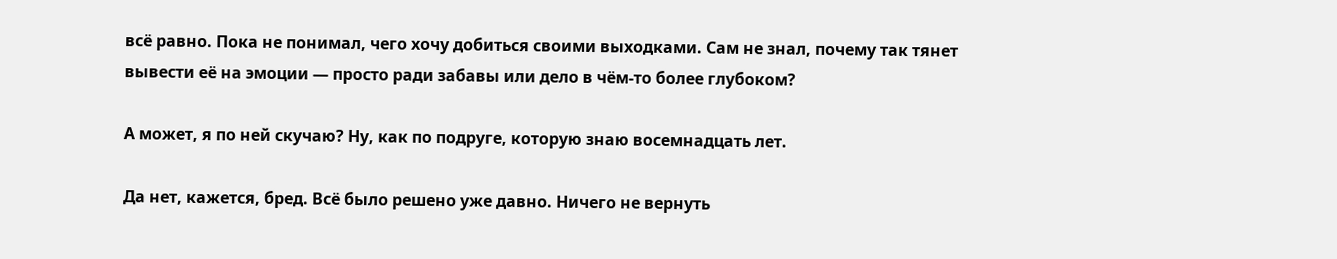всё равно. Пока не понимал, чего хочу добиться своими выходками. Сам не знал, почему так тянет вывести её на эмоции — просто ради забавы или дело в чём-то более глубоком?

А может, я по ней скучаю? Ну, как по подруге, которую знаю восемнадцать лет.

Да нет, кажется, бред. Всё было решено уже давно. Ничего не вернуть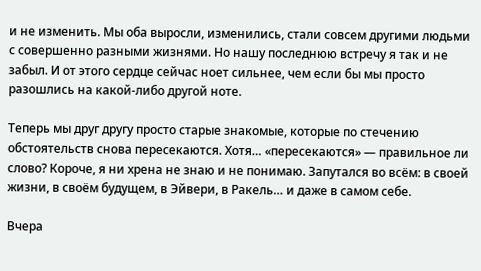и не изменить. Мы оба выросли, изменились, стали совсем другими людьми с совершенно разными жизнями. Но нашу последнюю встречу я так и не забыл. И от этого сердце сейчас ноет сильнее, чем если бы мы просто разошлись на какой-либо другой ноте.

Теперь мы друг другу просто старые знакомые, которые по стечению обстоятельств снова пересекаются. Хотя… «пересекаются» — правильное ли слово? Короче, я ни хрена не знаю и не понимаю. Запутался во всём: в своей жизни, в своём будущем, в Эйвери, в Ракель… и даже в самом себе.

Вчера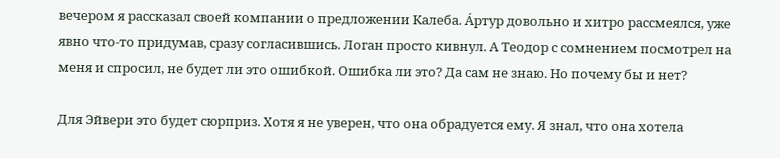вечером я рассказал своей компании о предложении Калеба. Áртур довольно и хитро рассмеялся, уже явно что-то придумав, сразу согласившись. Логан просто кивнул. А Теодор с сомнением посмотрел на меня и спросил, не будет ли это ошибкой. Ошибка ли это? Да сам не знаю. Но почему бы и нет?

Для Эйвери это будет сюрприз. Хотя я не уверен, что она обрадуется ему. Я знал, что она хотела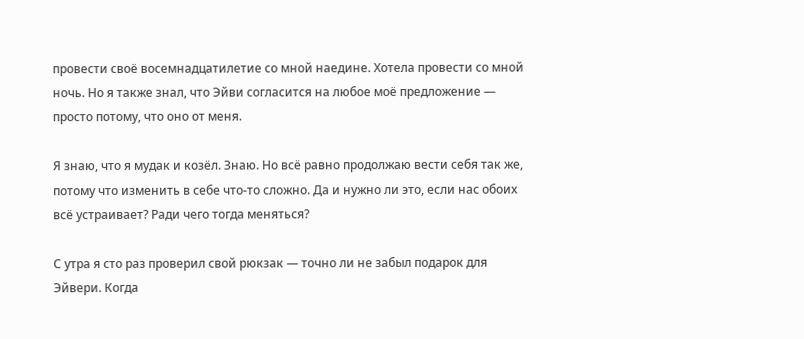провести своё восемнадцатилетие со мной наедине. Хотела провести со мной ночь. Но я также знал, что Эйви согласится на любое моё предложение — просто потому, что оно от меня.

Я знаю, что я мудак и козёл. Знаю. Но всё равно продолжаю вести себя так же, потому что изменить в себе что-то сложно. Да и нужно ли это, если нас обоих всё устраивает? Ради чего тогда меняться?

С утра я сто раз проверил свой рюкзак — точно ли не забыл подарок для Эйвери. Когда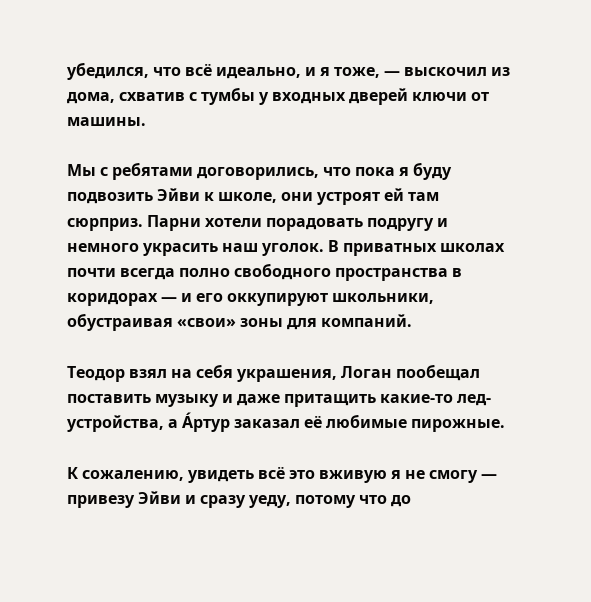убедился, что всё идеально, и я тоже, — выскочил из дома, схватив с тумбы у входных дверей ключи от машины.

Мы с ребятами договорились, что пока я буду подвозить Эйви к школе, они устроят ей там сюрприз. Парни хотели порадовать подругу и немного украсить наш уголок. В приватных школах почти всегда полно свободного пространства в коридорах — и его оккупируют школьники, обустраивая «свои» зоны для компаний.

Теодор взял на себя украшения, Логан пообещал поставить музыку и даже притащить какие-то лед-устройства, а Áртур заказал её любимые пирожные.

К сожалению, увидеть всё это вживую я не смогу — привезу Эйви и сразу уеду, потому что до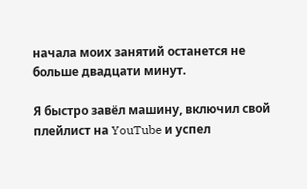начала моих занятий останется не больше двадцати минут.

Я быстро завёл машину, включил свой плейлист на YouTube и успел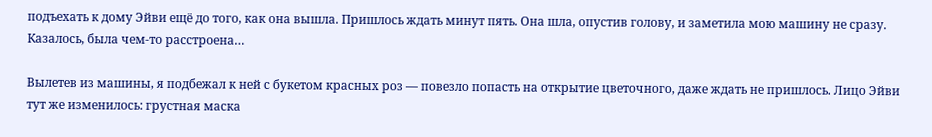подъехать к дому Эйви ещё до того, как она вышла. Пришлось ждать минут пять. Она шла, опустив голову, и заметила мою машину не сразу. Казалось, была чем-то расстроена…

Вылетев из машины, я подбежал к ней с букетом красных роз — повезло попасть на открытие цветочного, даже ждать не пришлось. Лицо Эйви тут же изменилось: грустная маска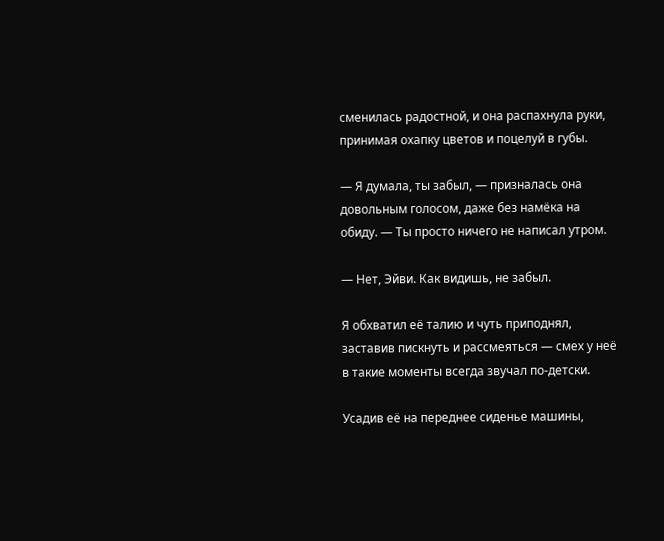сменилась радостной, и она распахнула руки, принимая охапку цветов и поцелуй в губы.

— Я думала, ты забыл, — призналась она довольным голосом, даже без намёка на обиду. — Ты просто ничего не написал утром.

— Нет, Эйви. Как видишь, не забыл.

Я обхватил её талию и чуть приподнял, заставив пискнуть и рассмеяться — смех у неё в такие моменты всегда звучал по-детски.

Усадив её на переднее сиденье машины,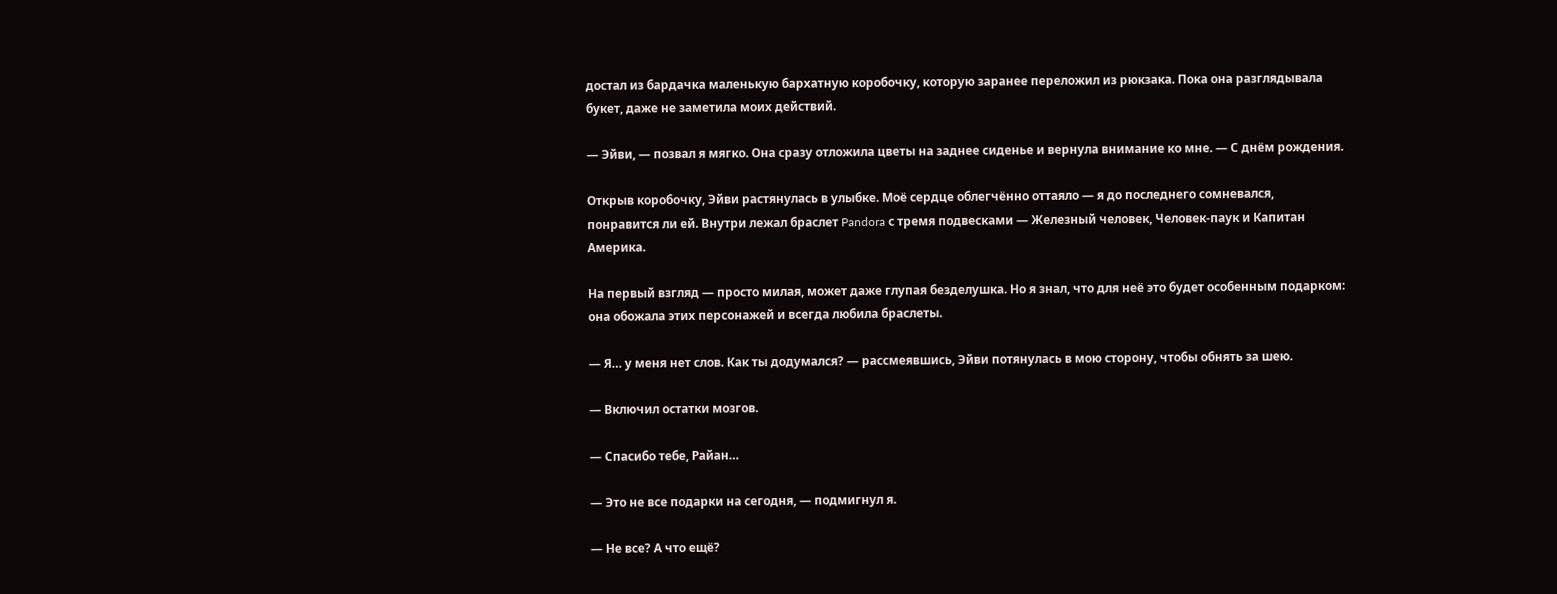достал из бардачка маленькую бархатную коробочку, которую заранее переложил из рюкзака. Пока она разглядывала букет, даже не заметила моих действий.

— Эйви, — позвал я мягко. Она сразу отложила цветы на заднее сиденье и вернула внимание ко мне. — С днём рождения.

Открыв коробочку, Эйви растянулась в улыбке. Моё сердце облегчённо оттаяло — я до последнего сомневался, понравится ли ей. Внутри лежал браслет Pandora с тремя подвесками — Железный человек, Человек-паук и Капитан Америка.

На первый взгляд — просто милая, может даже глупая безделушка. Но я знал, что для неё это будет особенным подарком: она обожала этих персонажей и всегда любила браслеты.

— Я… у меня нет слов. Как ты додумался? — рассмеявшись, Эйви потянулась в мою сторону, чтобы обнять за шею.

— Включил остатки мозгов.

— Спасибо тебе, Райан…

— Это не все подарки на сегодня, — подмигнул я.

— Не все? А что ещё?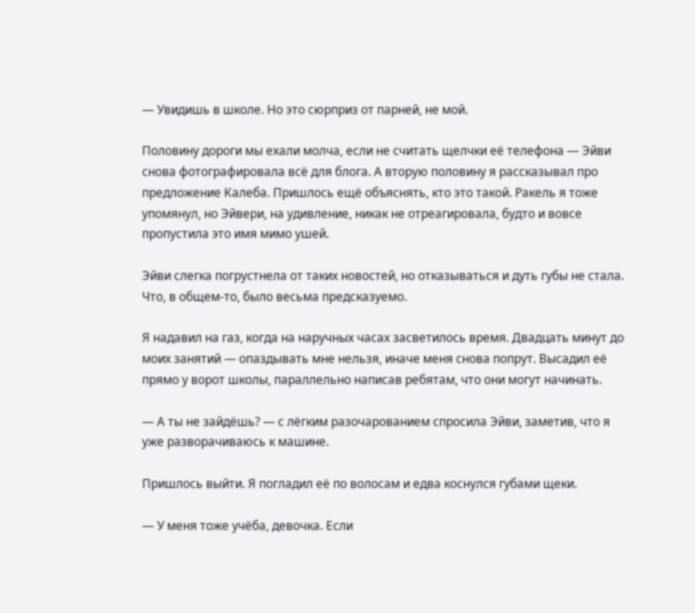— Увидишь в школе. Но это сюрприз от парней, не мой.

Половину дороги мы ехали молча, если не считать щелчки её телефона — Эйви снова фотографировала всё для блога. А вторую половину я рассказывал про предложение Калеба. Пришлось ещё объяснять, кто это такой. Ракель я тоже упомянул, но Эйвери, на удивление, никак не отреагировала, будто и вовсе пропустила это имя мимо ушей.

Эйви слегка погрустнела от таких новостей, но отказываться и дуть губы не стала. Что, в общем-то, было весьма предсказуемо.

Я надавил на газ, когда на наручных часах засветилось время. Двадцать минут до моих занятий — опаздывать мне нельзя, иначе меня снова попрут. Высадил её прямо у ворот школы, параллельно написав ребятам, что они могут начинать.

— А ты не зайдёшь? — с лёгким разочарованием спросила Эйви, заметив, что я уже разворачиваюсь к машине.

Пришлось выйти. Я погладил её по волосам и едва коснулся губами щеки.

— У меня тоже учёба, девочка. Если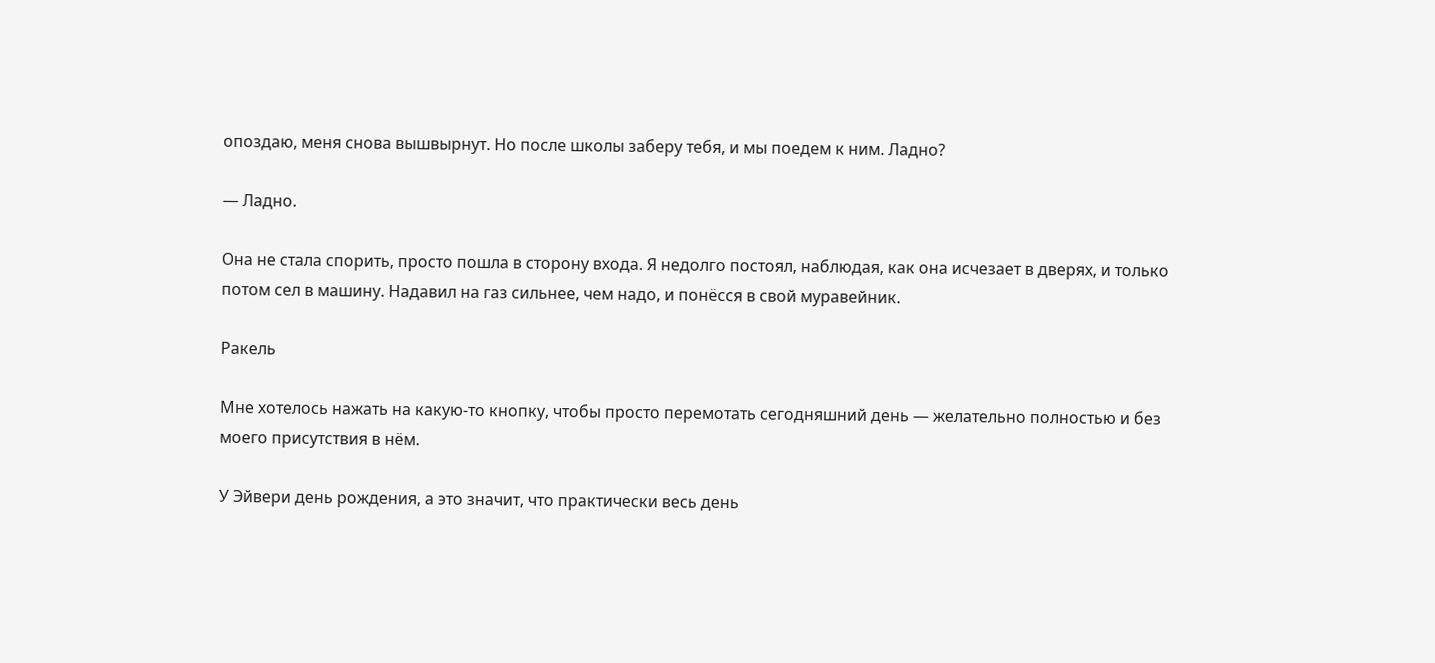опоздаю, меня снова вышвырнут. Но после школы заберу тебя, и мы поедем к ним. Ладно?

— Ладно.

Она не стала спорить, просто пошла в сторону входа. Я недолго постоял, наблюдая, как она исчезает в дверях, и только потом сел в машину. Надавил на газ сильнее, чем надо, и понёсся в свой муравейник.

Ракель

Мне хотелось нажать на какую-то кнопку, чтобы просто перемотать сегодняшний день — желательно полностью и без моего присутствия в нём.

У Эйвери день рождения, а это значит, что практически весь день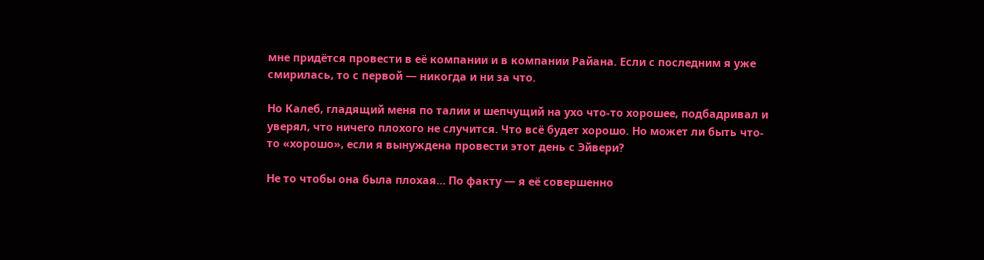мне придётся провести в её компании и в компании Райана. Если с последним я уже смирилась, то с первой — никогда и ни за что.

Но Калеб, гладящий меня по талии и шепчущий на ухо что-то хорошее, подбадривал и уверял, что ничего плохого не случится. Что всё будет хорошо. Но может ли быть что-то «хорошо», если я вынуждена провести этот день с Эйвери?

Не то чтобы она была плохая… По факту — я её совершенно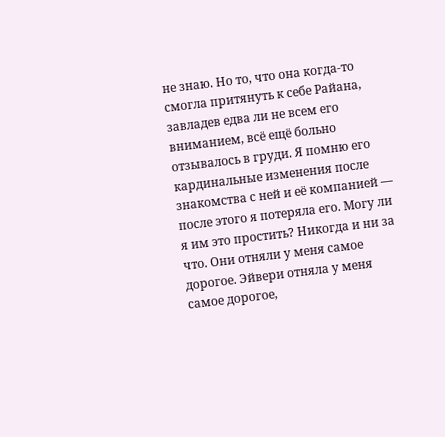не знаю. Но то, что она когда-то смогла притянуть к себе Райана, завладев едва ли не всем его вниманием, всё ещё больно отзывалось в груди. Я помню его кардинальные изменения после знакомства с ней и её компанией — после этого я потеряла его. Могу ли я им это простить? Никогда и ни за что. Они отняли у меня самое дорогое. Эйвери отняла у меня самое дорогое,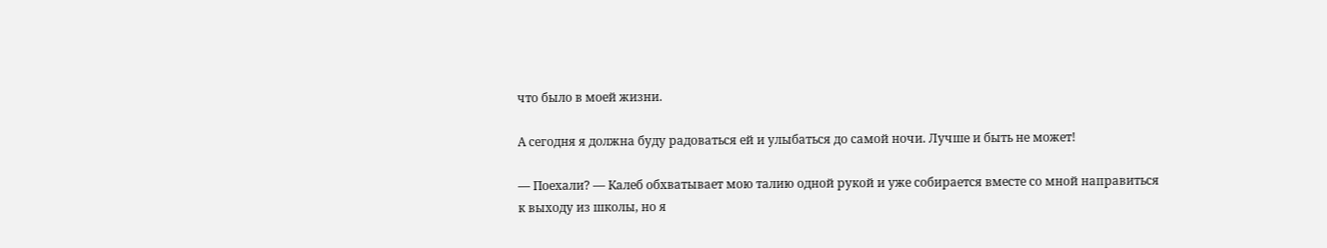что было в моей жизни.

А сегодня я должна буду радоваться ей и улыбаться до самой ночи. Лучше и быть не может!

— Поехали? — Калеб обхватывает мою талию одной рукой и уже собирается вместе со мной направиться к выходу из школы, но я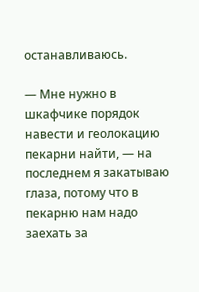останавливаюсь.

— Мне нужно в шкафчике порядок навести и геолокацию пекарни найти, — на последнем я закатываю глаза, потому что в пекарню нам надо заехать за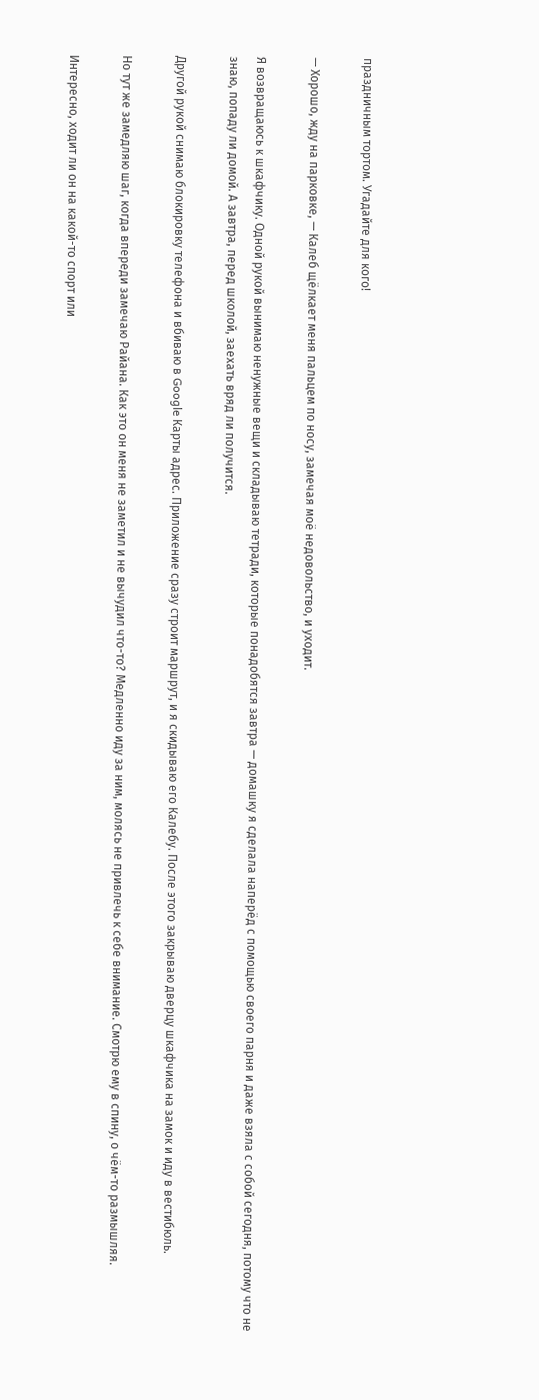праздничным тортом. Угадайте для кого!

— Хорошо, жду на парковке, — Калеб щёлкает меня пальцем по носу, замечая моё недовольство, и уходит.

Я возвращаюсь к шкафчику. Одной рукой вынимаю ненужные вещи и складываю тетради, которые понадобятся завтра — домашку я сделала наперёд с помощью своего парня и даже взяла с собой сегодня, потому что не знаю, попаду ли домой. А завтра, перед школой, заехать вряд ли получится.

Другой рукой снимаю блокировку телефона и вбиваю в Google Карты адрес. Приложение сразу строит маршрут, и я скидываю его Калебу. После этого закрываю дверцу шкафчика на замок и иду в вестибюль.

Но тут же замедляю шаг, когда впереди замечаю Райана. Как это он меня не заметил и не вычудил что-то? Медленно иду за ним, молясь не привлечь к себе внимание. Смотрю ему в спину, о чём-то размышляя.

Интересно, ходит ли он на какой-то спорт или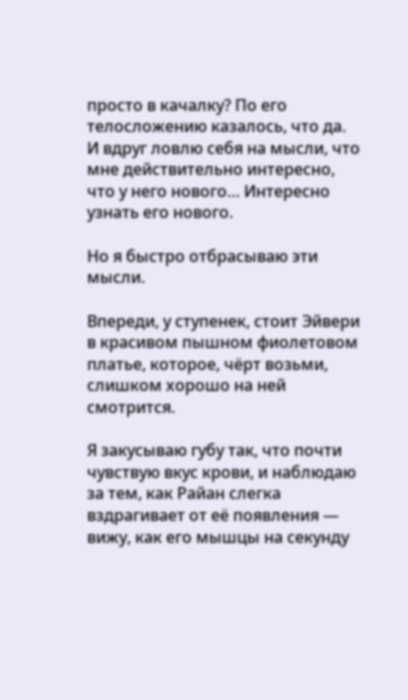просто в качалку? По его телосложению казалось, что да. И вдруг ловлю себя на мысли, что мне действительно интересно, что у него нового… Интересно узнать его нового.

Но я быстро отбрасываю эти мысли.

Впереди, у ступенек, стоит Эйвери в красивом пышном фиолетовом платье, которое, чёрт возьми, слишком хорошо на ней смотрится.

Я закусываю губу так, что почти чувствую вкус крови, и наблюдаю за тем, как Райан слегка вздрагивает от её появления — вижу, как его мышцы на секунду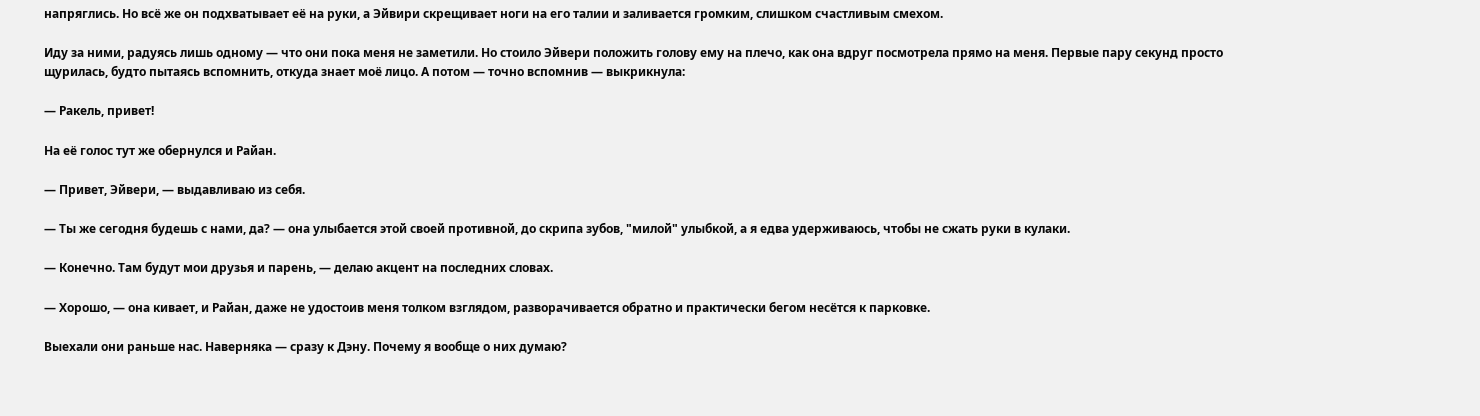напряглись. Но всё же он подхватывает её на руки, а Эйвири скрещивает ноги на его талии и заливается громким, слишком счастливым смехом.

Иду за ними, радуясь лишь одному — что они пока меня не заметили. Но стоило Эйвери положить голову ему на плечо, как она вдруг посмотрела прямо на меня. Первые пару секунд просто щурилась, будто пытаясь вспомнить, откуда знает моё лицо. А потом — точно вспомнив — выкрикнула:

— Ракель, привет!

На её голос тут же обернулся и Райан.

— Привет, Эйвери, — выдавливаю из себя.

— Ты же сегодня будешь с нами, да? — она улыбается этой своей противной, до скрипа зубов, "милой" улыбкой, а я едва удерживаюсь, чтобы не сжать руки в кулаки.

— Конечно. Там будут мои друзья и парень, — делаю акцент на последних словах.

— Хорошо, — она кивает, и Райан, даже не удостоив меня толком взглядом, разворачивается обратно и практически бегом несётся к парковке.

Выехали они раньше нас. Наверняка — сразу к Дэну. Почему я вообще о них думаю?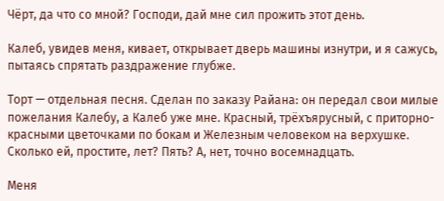Чёрт, да что со мной? Господи, дай мне сил прожить этот день.

Калеб, увидев меня, кивает, открывает дверь машины изнутри, и я сажусь, пытаясь спрятать раздражение глубже.

Торт — отдельная песня. Сделан по заказу Райана: он передал свои милые пожелания Калебу, а Калеб уже мне. Красный, трёхъярусный, с приторно-красными цветочками по бокам и Железным человеком на верхушке. Сколько ей, простите, лет? Пять? А, нет, точно восемнадцать.

Меня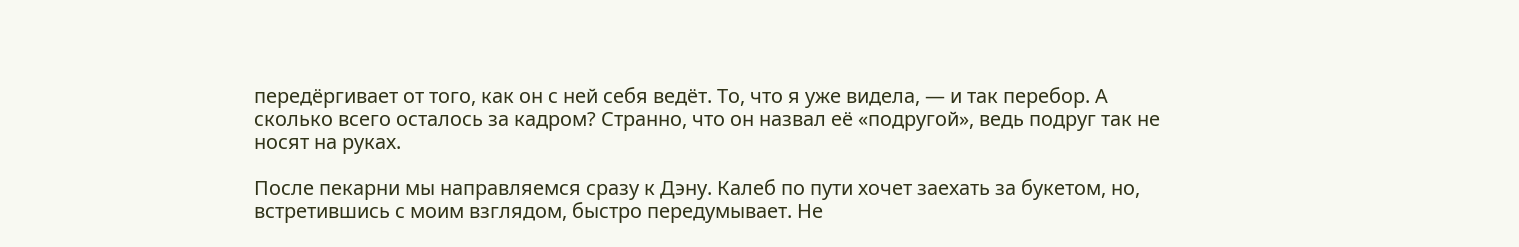передёргивает от того, как он с ней себя ведёт. То, что я уже видела, — и так перебор. А сколько всего осталось за кадром? Странно, что он назвал её «подругой», ведь подруг так не носят на руках.

После пекарни мы направляемся сразу к Дэну. Калеб по пути хочет заехать за букетом, но, встретившись с моим взглядом, быстро передумывает. Не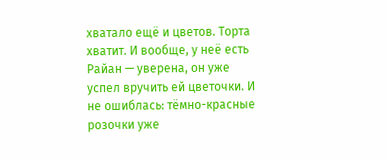хватало ещё и цветов. Торта хватит. И вообще, у неё есть Райан — уверена, он уже успел вручить ей цветочки. И не ошиблась: тёмно-красные розочки уже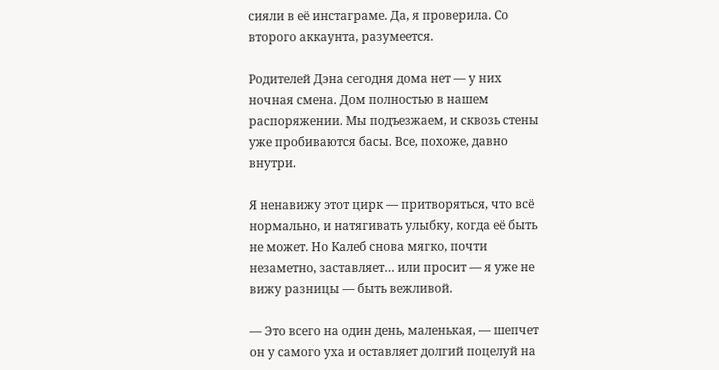сияли в её инстаграме. Да, я проверила. Со второго аккаунта, разумеется.

Родителей Дэна сегодня дома нет — у них ночная смена. Дом полностью в нашем распоряжении. Мы подъезжаем, и сквозь стены уже пробиваются басы. Все, похоже, давно внутри.

Я ненавижу этот цирк — притворяться, что всё нормально, и натягивать улыбку, когда её быть не может. Но Калеб снова мягко, почти незаметно, заставляет… или просит — я уже не вижу разницы — быть вежливой.

— Это всего на один день, маленькая, — шепчет он у самого уха и оставляет долгий поцелуй на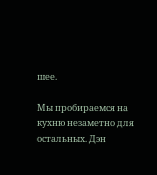шее.

Мы пробираемся на кухню незаметно для остальных. Дэн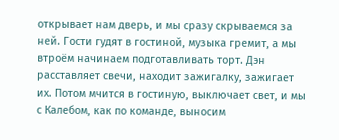открывает нам дверь, и мы сразу скрываемся за ней. Гости гудят в гостиной, музыка гремит, а мы втроём начинаем подготавливать торт. Дэн расставляет свечи, находит зажигалку, зажигает их. Потом мчится в гостиную, выключает свет, и мы с Калебом, как по команде, выносим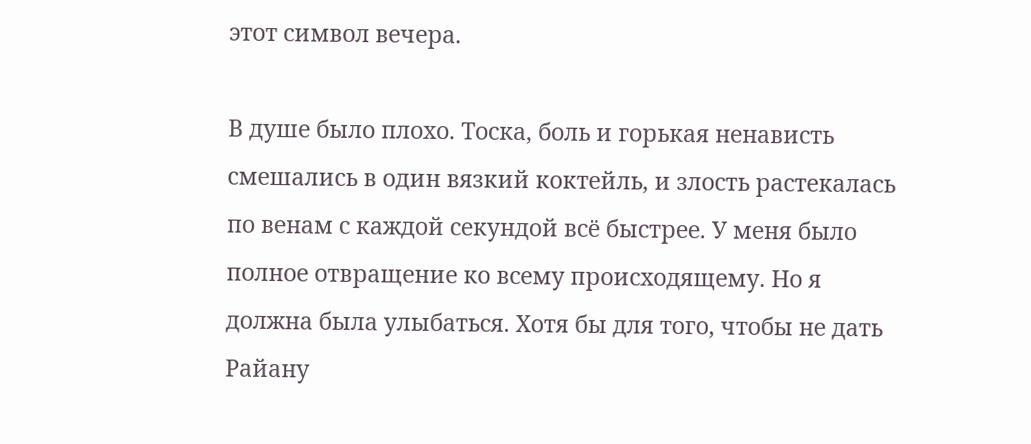этот символ вечера.

В душе было плохо. Тоска, боль и горькая ненависть смешались в один вязкий коктейль, и злость растекалась по венам с каждой секундой всё быстрее. У меня было полное отвращение ко всему происходящему. Но я должна была улыбаться. Хотя бы для того, чтобы не дать Райану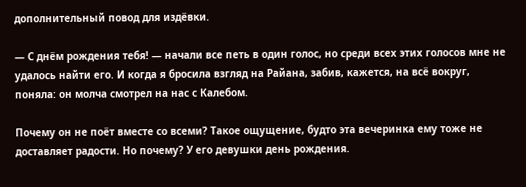дополнительный повод для издёвки.

— С днём рождения тебя! — начали все петь в один голос, но среди всех этих голосов мне не удалось найти его. И когда я бросила взгляд на Райана, забив, кажется, на всё вокруг, поняла: он молча смотрел на нас с Калебом.

Почему он не поёт вместе со всеми? Такое ощущение, будто эта вечеринка ему тоже не доставляет радости. Но почему? У его девушки день рождения.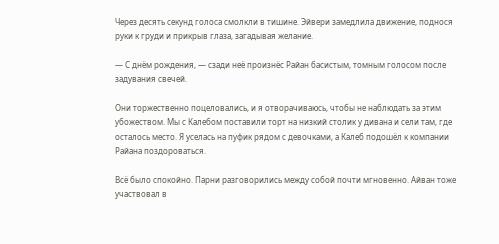Через десять секунд голоса смолкли в тишине. Эйвери замедлила движение, поднося руки к груди и прикрыв глаза, загадывая желание.

— С днём рождения, — сзади неё произнёс Райан басистым, томным голосом после задувания свечей.

Они торжественно поцеловались, и я отворачиваюсь, чтобы не наблюдать за этим убожеством. Мы с Калебом поставили торт на низкий столик у дивана и сели там, где осталось место. Я уселась на пуфик рядом с девочками, а Калеб подошёл к компании Райана поздороваться.

Всё было спокойно. Парни разговорились между собой почти мгновенно. Айван тоже участвовал в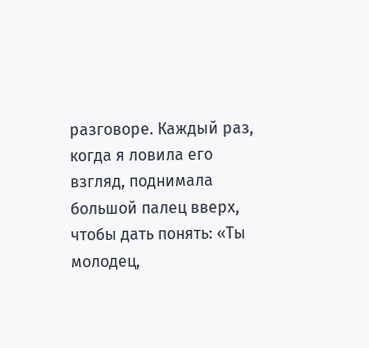разговоре. Каждый раз, когда я ловила его взгляд, поднимала большой палец вверх, чтобы дать понять: «Ты молодец,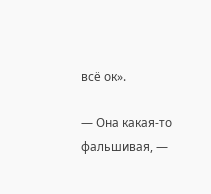всё ок».

— Она какая-то фальшивая, —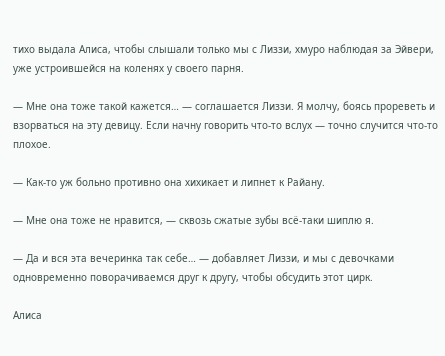тихо выдала Алиса, чтобы слышали только мы с Лиззи, хмуро наблюдая за Эйвери, уже устроившейся на коленях у своего парня.

— Мне она тоже такой кажется… — соглашается Лиззи. Я молчу, боясь прореветь и взорваться на эту девицу. Если начну говорить что-то вслух — точно случится что-то плохое.

— Как-то уж больно противно она хихикает и липнет к Райану.

— Мне она тоже не нравится, — сквозь сжатые зубы всё-таки шиплю я.

— Да и вся эта вечеринка так себе… — добавляет Лиззи, и мы с девочками одновременно поворачиваемся друг к другу, чтобы обсудить этот цирк.

Алиса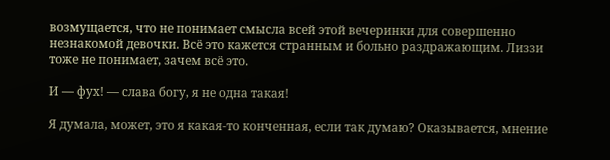возмущается, что не понимает смысла всей этой вечеринки для совершенно незнакомой девочки. Всё это кажется странным и больно раздражающим. Лиззи тоже не понимает, зачем всё это.

И — фух! — слава богу, я не одна такая!

Я думала, может, это я какая-то конченная, если так думаю? Оказывается, мнение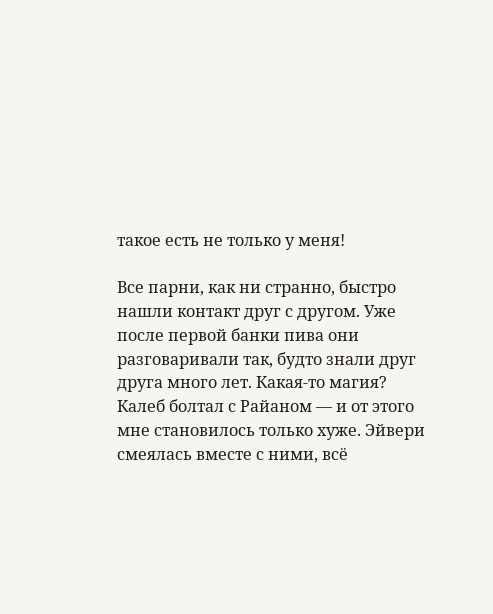такое есть не только у меня!

Все парни, как ни странно, быстро нашли контакт друг с другом. Уже после первой банки пива они разговаривали так, будто знали друг друга много лет. Какая-то магия? Калеб болтал с Райаном — и от этого мне становилось только хуже. Эйвери смеялась вместе с ними, всё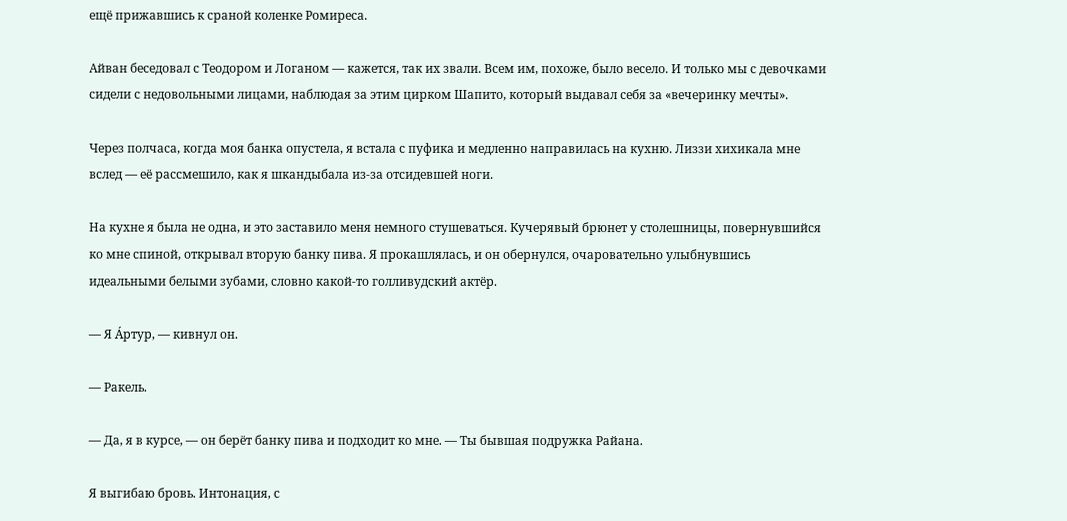ещё прижавшись к сраной коленке Ромиреса.

Айван беседовал с Теодором и Логаном — кажется, так их звали. Всем им, похоже, было весело. И только мы с девочками сидели с недовольными лицами, наблюдая за этим цирком Шапито, который выдавал себя за «вечеринку мечты».

Через полчаса, когда моя банка опустела, я встала с пуфика и медленно направилась на кухню. Лиззи хихикала мне вслед — её рассмешило, как я шкандыбала из-за отсидевшей ноги.

На кухне я была не одна, и это заставило меня немного стушеваться. Кучерявый брюнет у столешницы, повернувшийся ко мне спиной, открывал вторую банку пива. Я прокашлялась, и он обернулся, очаровательно улыбнувшись идеальными белыми зубами, словно какой-то голливудский актёр.

— Я Áртур, — кивнул он.

— Ракель.

— Да, я в курсе, — он берёт банку пива и подходит ко мне. — Ты бывшая подружка Райана.

Я выгибаю бровь. Интонация, с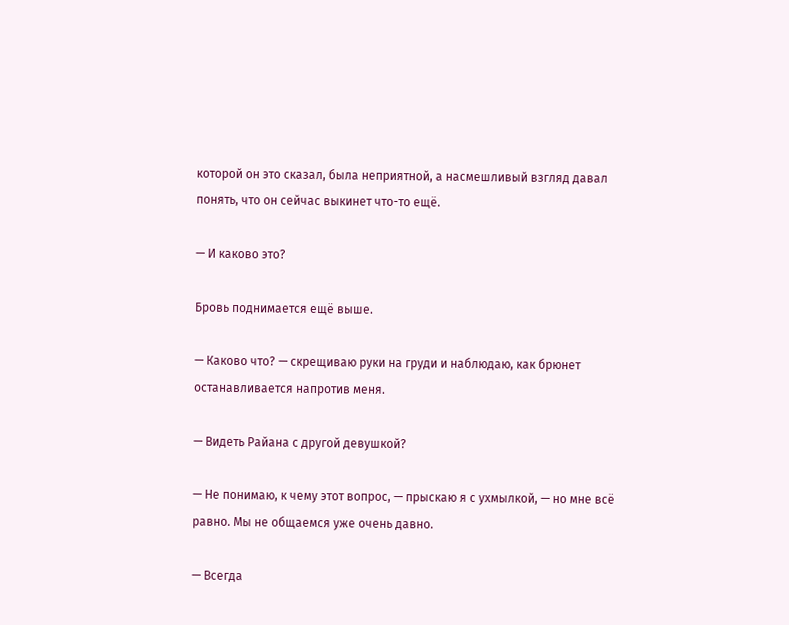которой он это сказал, была неприятной, а насмешливый взгляд давал понять, что он сейчас выкинет что-то ещё.

— И каково это?

Бровь поднимается ещё выше.

— Каково что? — скрещиваю руки на груди и наблюдаю, как брюнет останавливается напротив меня.

— Видеть Райана с другой девушкой?

— Не понимаю, к чему этот вопрос, — прыскаю я с ухмылкой, — но мне всё равно. Мы не общаемся уже очень давно.

— Всегда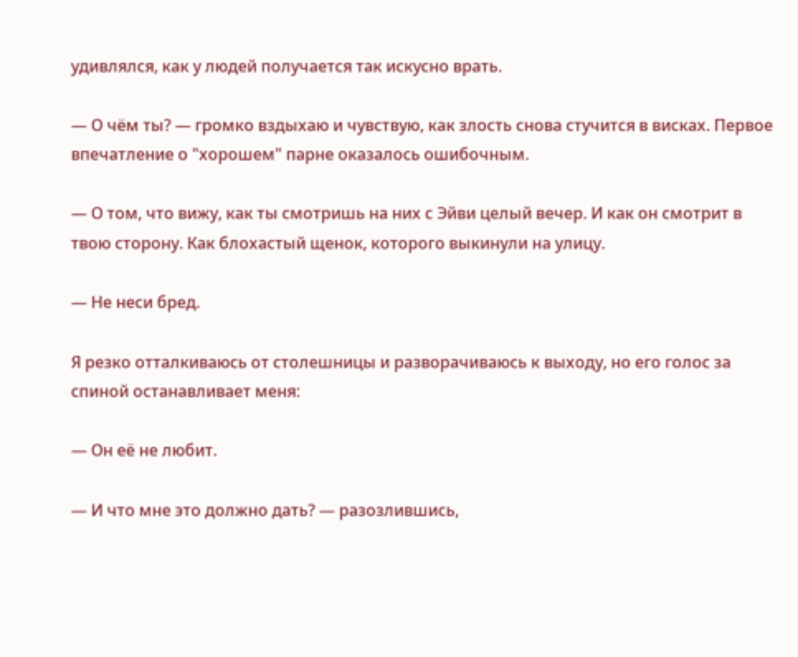удивлялся, как у людей получается так искусно врать.

— О чём ты? — громко вздыхаю и чувствую, как злость снова стучится в висках. Первое впечатление о "хорошем" парне оказалось ошибочным.

— О том, что вижу, как ты смотришь на них с Эйви целый вечер. И как он смотрит в твою сторону. Как блохастый щенок, которого выкинули на улицу.

— Не неси бред.

Я резко отталкиваюсь от столешницы и разворачиваюсь к выходу, но его голос за спиной останавливает меня:

— Он её не любит.

— И что мне это должно дать? — разозлившись,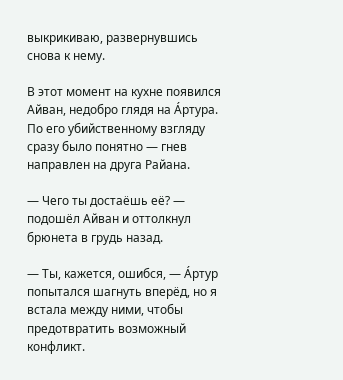выкрикиваю, развернувшись снова к нему.

В этот момент на кухне появился Айван, недобро глядя на Áртура. По его убийственному взгляду сразу было понятно — гнев направлен на друга Райана.

— Чего ты достаёшь её? — подошёл Айван и оттолкнул брюнета в грудь назад.

— Ты, кажется, ошибся, — Áртур попытался шагнуть вперёд, но я встала между ними, чтобы предотвратить возможный конфликт.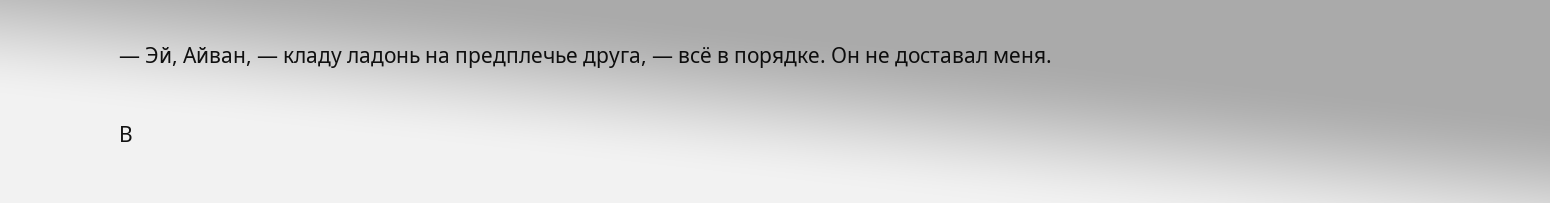— Эй, Айван, — кладу ладонь на предплечье друга, — всё в порядке. Он не доставал меня.

В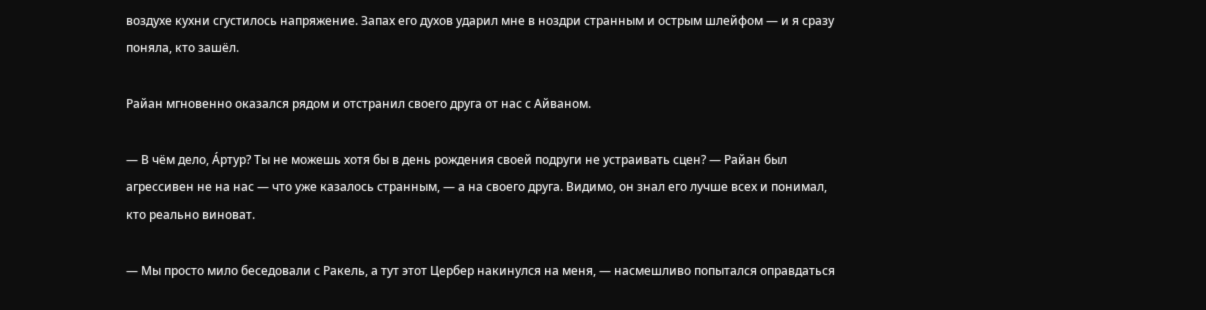воздухе кухни сгустилось напряжение. Запах его духов ударил мне в ноздри странным и острым шлейфом — и я сразу поняла, кто зашёл.

Райан мгновенно оказался рядом и отстранил своего друга от нас с Айваном.

— В чём дело, Áртур? Ты не можешь хотя бы в день рождения своей подруги не устраивать сцен? — Райан был агрессивен не на нас — что уже казалось странным, — а на своего друга. Видимо, он знал его лучше всех и понимал, кто реально виноват.

— Мы просто мило беседовали с Ракель, а тут этот Цербер накинулся на меня, — насмешливо попытался оправдаться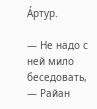Áртур.

— Не надо с ней мило беседовать, — Райан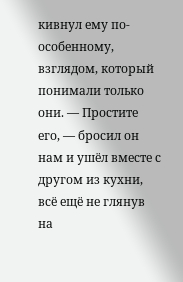кивнул ему по-особенному, взглядом, который понимали только они. — Простите его, — бросил он нам и ушёл вместе с другом из кухни, всё ещё не глянув на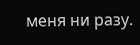меня ни разу.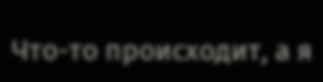Что-то происходит, а я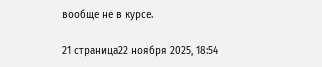вообще не в курсе.

21 страница22 ноября 2025, 18:54